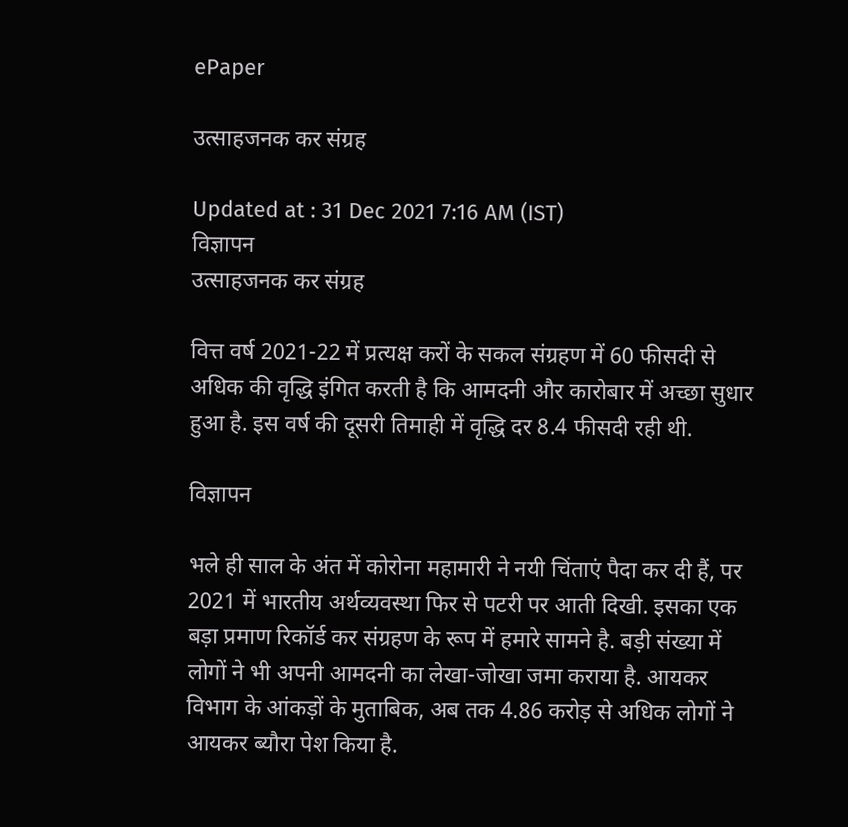ePaper

उत्साहजनक कर संग्रह

Updated at : 31 Dec 2021 7:16 AM (IST)
विज्ञापन
उत्साहजनक कर संग्रह

वित्त वर्ष 2021-22 में प्रत्यक्ष करों के सकल संग्रहण में 60 फीसदी से अधिक की वृद्धि इंगित करती है कि आमदनी और कारोबार में अच्छा सुधार हुआ है. इस वर्ष की दूसरी तिमाही में वृद्धि दर 8.4 फीसदी रही थी.

विज्ञापन

भले ही साल के अंत में कोरोना महामारी ने नयी चिंताएं पैदा कर दी हैं, पर 2021 में भारतीय अर्थव्यवस्था फिर से पटरी पर आती दिखी. इसका एक बड़ा प्रमाण रिकॉर्ड कर संग्रहण के रूप में हमारे सामने है. बड़ी संख्या में लोगों ने भी अपनी आमदनी का लेखा-जोखा जमा कराया है. आयकर विभाग के आंकड़ों के मुताबिक, अब तक 4.86 करोड़ से अधिक लोगों ने आयकर ब्यौरा पेश किया है.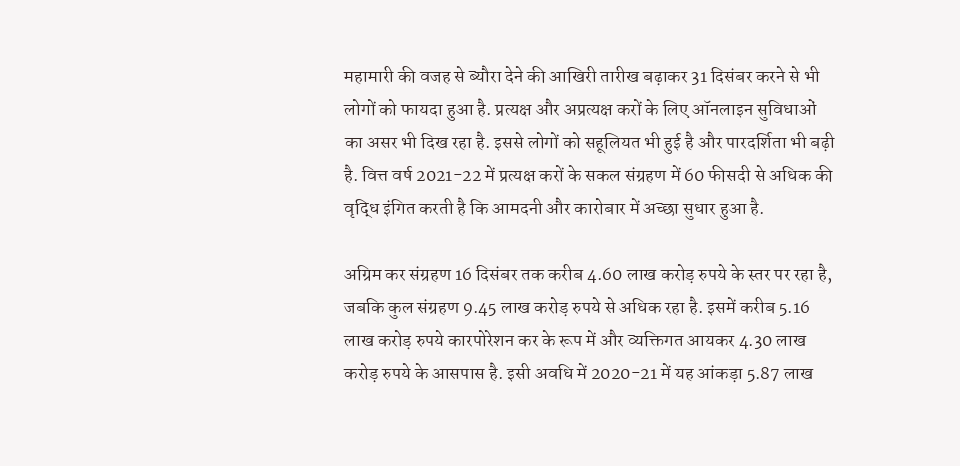महामारी की वजह से ब्यौरा देने की आखिरी तारीख बढ़ाकर 31 दिसंबर करने से भी लोगों को फायदा हुआ है. प्रत्यक्ष और अप्रत्यक्ष करों के लिए ऑनलाइन सुविधाओं का असर भी दिख रहा है. इससे लोगों को सहूलियत भी हुई है और पारदर्शिता भी बढ़ी है. वित्त वर्ष 2021-22 में प्रत्यक्ष करों के सकल संग्रहण में 60 फीसदी से अधिक की वृद्धि इंगित करती है कि आमदनी और कारोबार में अच्छा सुधार हुआ है.

अग्रिम कर संग्रहण 16 दिसंबर तक करीब 4.60 लाख करोड़ रुपये के स्तर पर रहा है, जबकि कुल संग्रहण 9.45 लाख करोड़ रुपये से अधिक रहा है. इसमें करीब 5.16 लाख करोड़ रुपये कारपोरेशन कर के रूप में और व्यक्तिगत आयकर 4.30 लाख करोड़ रुपये के आसपास है. इसी अवधि में 2020-21 में यह आंकड़ा 5.87 लाख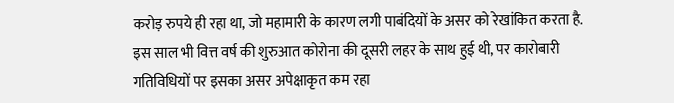करोड़ रुपये ही रहा था, जो महामारी के कारण लगी पाबंदियों के असर को रेखांकित करता है. इस साल भी वित्त वर्ष की शुरुआत कोरोना की दूसरी लहर के साथ हुई थी, पर कारोबारी गतिविधियों पर इसका असर अपेक्षाकृत कम रहा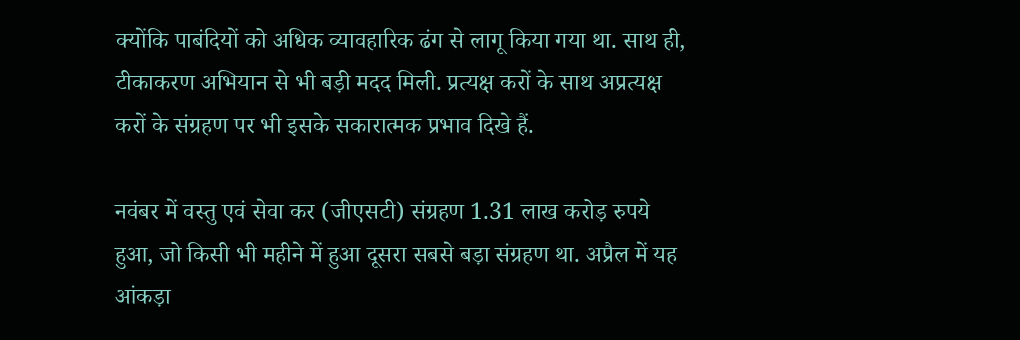क्योंकि पाबंदियों को अधिक व्यावहारिक ढंग से लागू किया गया था. साथ ही, टीकाकरण अभियान से भी बड़ी मदद मिली. प्रत्यक्ष करों के साथ अप्रत्यक्ष करों के संग्रहण पर भी इसके सकारात्मक प्रभाव दिखे हैं.

नवंबर में वस्तु एवं सेवा कर (जीएसटी) संग्रहण 1.31 लाख करोड़ रुपये हुआ, जो किसी भी महीने में हुआ दूसरा सबसे बड़ा संग्रहण था. अप्रैल में यह आंकड़ा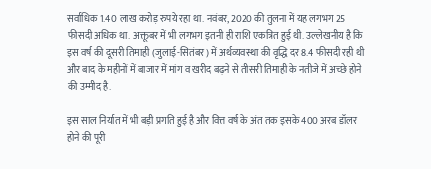सर्वाधिक 1.40 लाख करोड़ रुपये रहा था. नवंबर, 2020 की तुलना में यह लगभग 25 फीसदी अधिक था. अक्तूबर में भी लगभग इतनी ही राशि एकत्रित हुई थी. उल्लेखनीय है कि इस वर्ष की दूसरी तिमाही (जुलाई-सितंबर) में अर्थव्यवस्था की वृद्धि दर 8.4 फीसदी रही थी और बाद के महीनों में बाजार में मांग व खरीद बढ़ने से तीसरी तिमाही के नतीजे में अच्छे होने की उम्मीद है.

इस साल निर्यात में भी बड़ी प्रगति हुई है और वित्त वर्ष के अंत तक इसके 400 अरब डॉलर होने की पूरी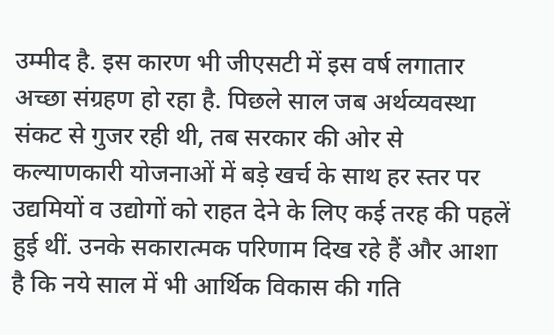उम्मीद है. इस कारण भी जीएसटी में इस वर्ष लगातार अच्छा संग्रहण हो रहा है. पिछले साल जब अर्थव्यवस्था संकट से गुजर रही थी, तब सरकार की ओर से कल्याणकारी योजनाओं में बड़े खर्च के साथ हर स्तर पर उद्यमियों व उद्योगों को राहत देने के लिए कई तरह की पहलें हुई थीं. उनके सकारात्मक परिणाम दिख रहे हैं और आशा है कि नये साल में भी आर्थिक विकास की गति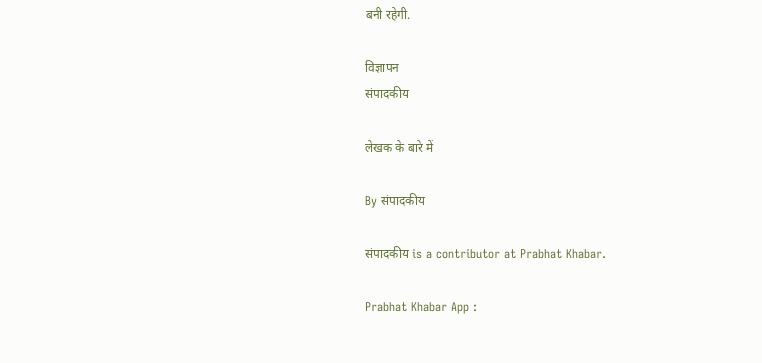बनी रहेगी.

विज्ञापन
संपादकीय

लेखक के बारे में

By संपादकीय

संपादकीय is a contributor at Prabhat Khabar.

Prabhat Khabar App :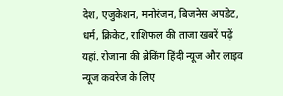देश, एजुकेशन, मनोरंजन, बिजनेस अपडेट, धर्म, क्रिकेट, राशिफल की ताजा खबरें पढ़ें यहां. रोजाना की ब्रेकिंग हिंदी न्यूज और लाइव न्यूज कवरेज के लिए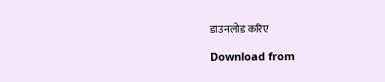डाउनलोड करिए

Download from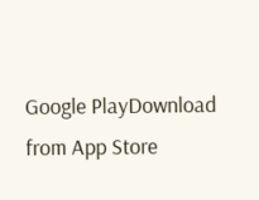Google PlayDownload from App Store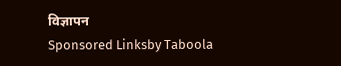विज्ञापन
Sponsored Linksby Taboola